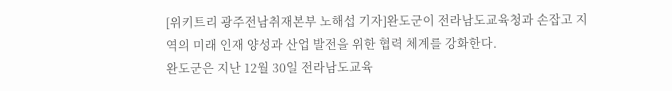[위키트리 광주전남취재본부 노해섭 기자]완도군이 전라남도교육청과 손잡고 지역의 미래 인재 양성과 산업 발전을 위한 협력 체계를 강화한다.
완도군은 지난 12월 30일 전라남도교육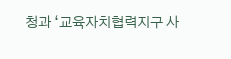청과 ‘교육자치협력지구 사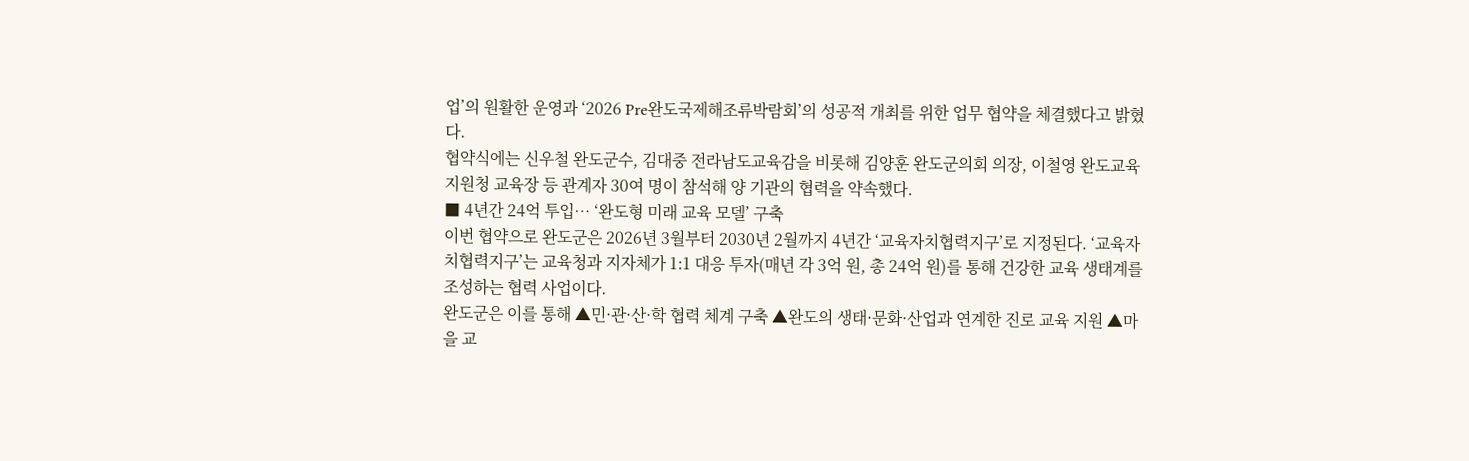업’의 원활한 운영과 ‘2026 Pre완도국제해조류박람회’의 성공적 개최를 위한 업무 협약을 체결했다고 밝혔다.
협약식에는 신우철 완도군수, 김대중 전라남도교육감을 비롯해 김양훈 완도군의회 의장, 이철영 완도교육지원청 교육장 등 관계자 30여 명이 참석해 양 기관의 협력을 약속했다.
■ 4년간 24억 투입… ‘완도형 미래 교육 모델’ 구축
이번 협약으로 완도군은 2026년 3월부터 2030년 2월까지 4년간 ‘교육자치협력지구’로 지정된다. ‘교육자치협력지구’는 교육청과 지자체가 1:1 대응 투자(매년 각 3억 원, 총 24억 원)를 통해 건강한 교육 생태계를 조성하는 협력 사업이다.
완도군은 이를 통해 ▲민·관·산·학 협력 체계 구축 ▲완도의 생태·문화·산업과 연계한 진로 교육 지원 ▲마을 교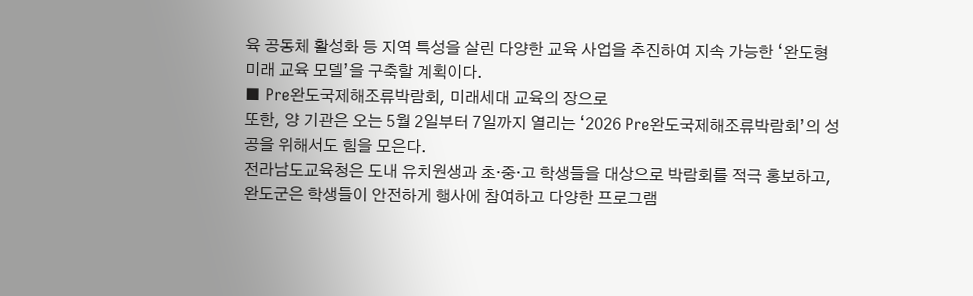육 공동체 활성화 등 지역 특성을 살린 다양한 교육 사업을 추진하여 지속 가능한 ‘완도형 미래 교육 모델’을 구축할 계획이다.
■ Pre완도국제해조류박람회, 미래세대 교육의 장으로
또한, 양 기관은 오는 5월 2일부터 7일까지 열리는 ‘2026 Pre완도국제해조류박람회’의 성공을 위해서도 힘을 모은다.
전라남도교육청은 도내 유치원생과 초·중·고 학생들을 대상으로 박람회를 적극 홍보하고, 완도군은 학생들이 안전하게 행사에 참여하고 다양한 프로그램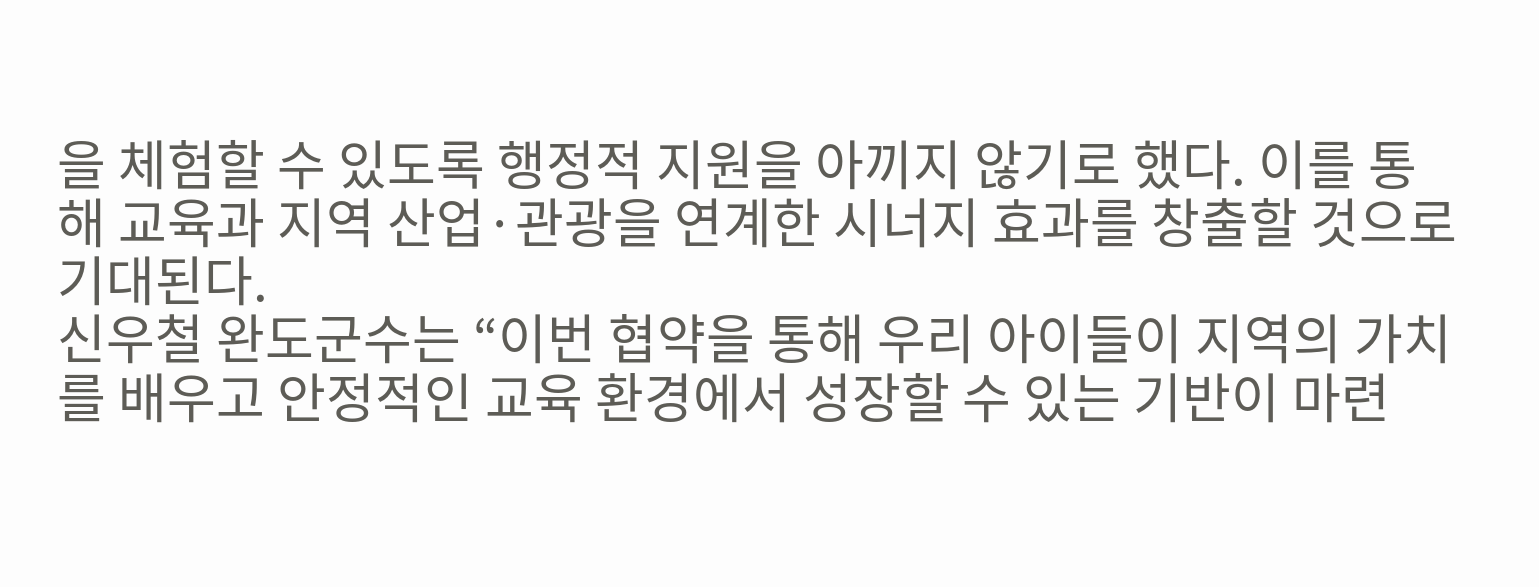을 체험할 수 있도록 행정적 지원을 아끼지 않기로 했다. 이를 통해 교육과 지역 산업·관광을 연계한 시너지 효과를 창출할 것으로 기대된다.
신우철 완도군수는 “이번 협약을 통해 우리 아이들이 지역의 가치를 배우고 안정적인 교육 환경에서 성장할 수 있는 기반이 마련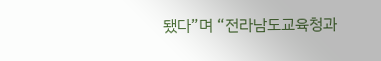됐다”며 “전라남도교육청과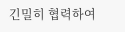긴밀히 협력하여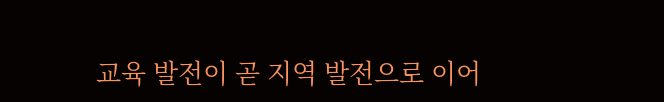교육 발전이 곧 지역 발전으로 이어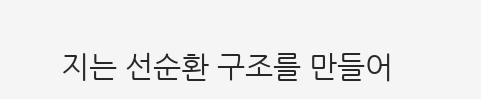지는 선순환 구조를 만들어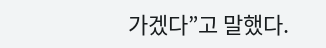가겠다”고 말했다.